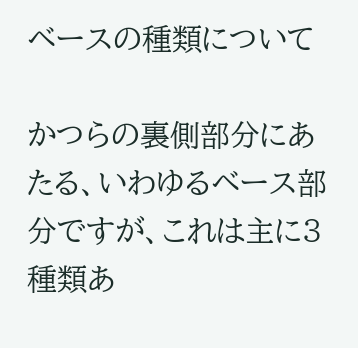ベースの種類について

かつらの裏側部分にあたる、いわゆるベース部分ですが、これは主に3種類あ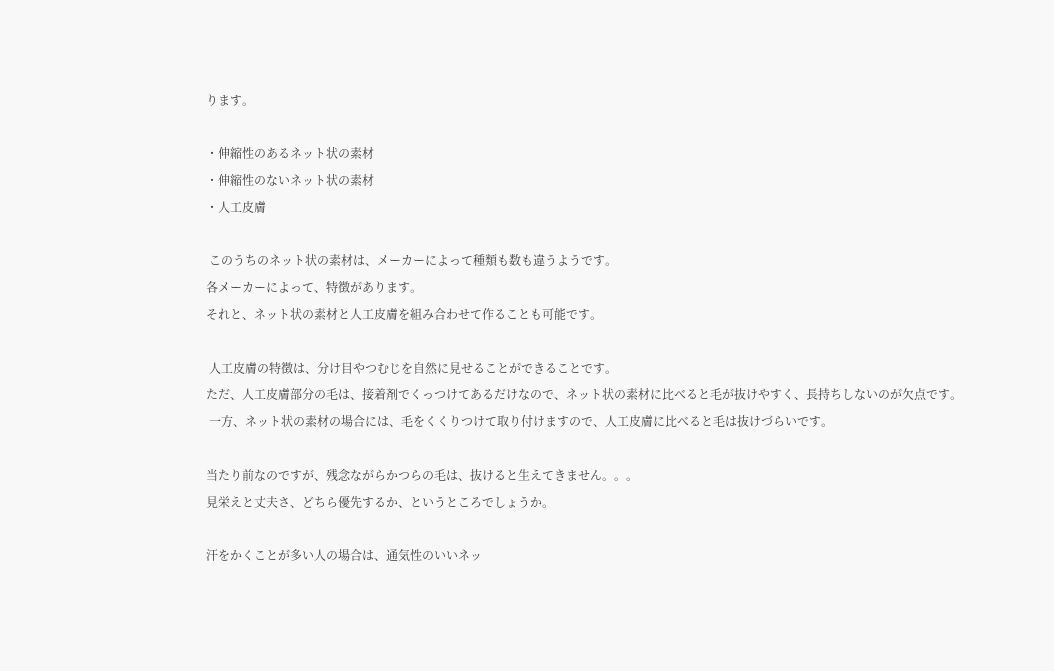ります。

・伸縮性のあるネット状の素材
・伸縮性のないネット状の素材
・人工皮膚

 このうちのネット状の素材は、メーカーによって種類も数も違うようです。
各メーカーによって、特徴があります。
それと、ネット状の素材と人工皮膚を組み合わせて作ることも可能です。

 人工皮膚の特徴は、分け目やつむじを自然に見せることができることです。
ただ、人工皮膚部分の毛は、接着剤でくっつけてあるだけなので、ネット状の素材に比べると毛が抜けやすく、長持ちしないのが欠点です。
 一方、ネット状の素材の場合には、毛をくくりつけて取り付けますので、人工皮膚に比べると毛は抜けづらいです。

当たり前なのですが、残念ながらかつらの毛は、抜けると生えてきません。。。
見栄えと丈夫さ、どちら優先するか、というところでしょうか。

汗をかくことが多い人の場合は、通気性のいいネッ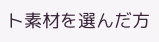ト素材を選んだ方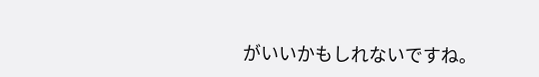がいいかもしれないですね。